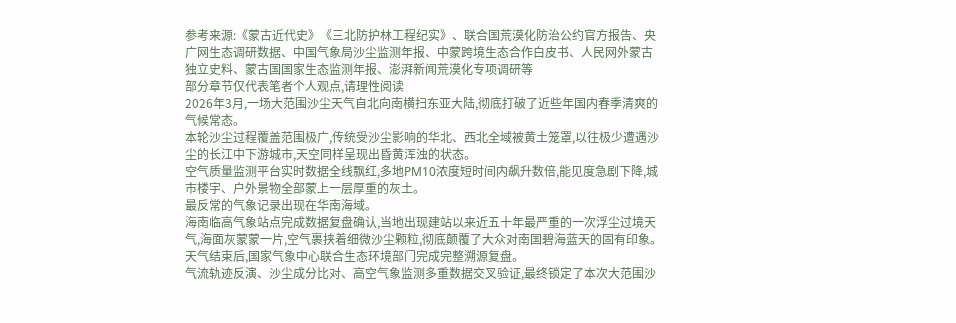参考来源:《蒙古近代史》《三北防护林工程纪实》、联合国荒漠化防治公约官方报告、央广网生态调研数据、中国气象局沙尘监测年报、中蒙跨境生态合作白皮书、人民网外蒙古独立史料、蒙古国国家生态监测年报、澎湃新闻荒漠化专项调研等
部分章节仅代表笔者个人观点,请理性阅读
2026年3月,一场大范围沙尘天气自北向南横扫东亚大陆,彻底打破了近些年国内春季清爽的气候常态。
本轮沙尘过程覆盖范围极广,传统受沙尘影响的华北、西北全域被黄土笼罩,以往极少遭遇沙尘的长江中下游城市,天空同样呈现出昏黄浑浊的状态。
空气质量监测平台实时数据全线飘红,多地PM10浓度短时间内飙升数倍,能见度急剧下降,城市楼宇、户外景物全部蒙上一层厚重的灰土。
最反常的气象记录出现在华南海域。
海南临高气象站点完成数据复盘确认,当地出现建站以来近五十年最严重的一次浮尘过境天气,海面灰蒙蒙一片,空气裹挟着细微沙尘颗粒,彻底颠覆了大众对南国碧海蓝天的固有印象。
天气结束后,国家气象中心联合生态环境部门完成完整溯源复盘。
气流轨迹反演、沙尘成分比对、高空气象监测多重数据交叉验证,最终锁定了本次大范围沙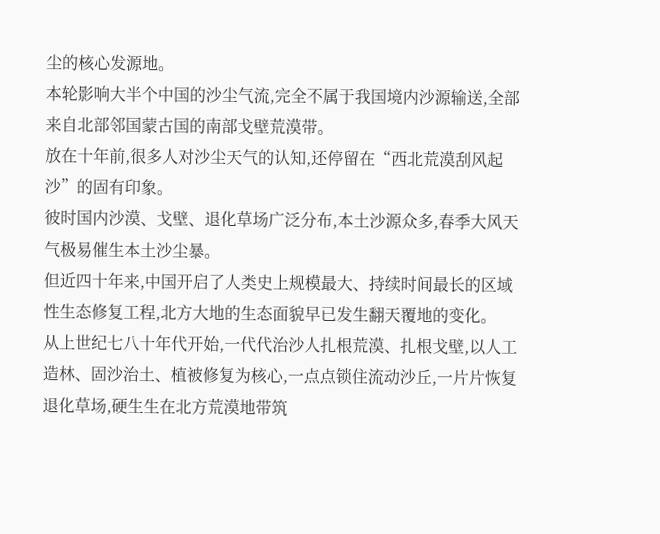尘的核心发源地。
本轮影响大半个中国的沙尘气流,完全不属于我国境内沙源输送,全部来自北部邻国蒙古国的南部戈壁荒漠带。
放在十年前,很多人对沙尘天气的认知,还停留在“西北荒漠刮风起沙”的固有印象。
彼时国内沙漠、戈壁、退化草场广泛分布,本土沙源众多,春季大风天气极易催生本土沙尘暴。
但近四十年来,中国开启了人类史上规模最大、持续时间最长的区域性生态修复工程,北方大地的生态面貌早已发生翻天覆地的变化。
从上世纪七八十年代开始,一代代治沙人扎根荒漠、扎根戈壁,以人工造林、固沙治土、植被修复为核心,一点点锁住流动沙丘,一片片恢复退化草场,硬生生在北方荒漠地带筑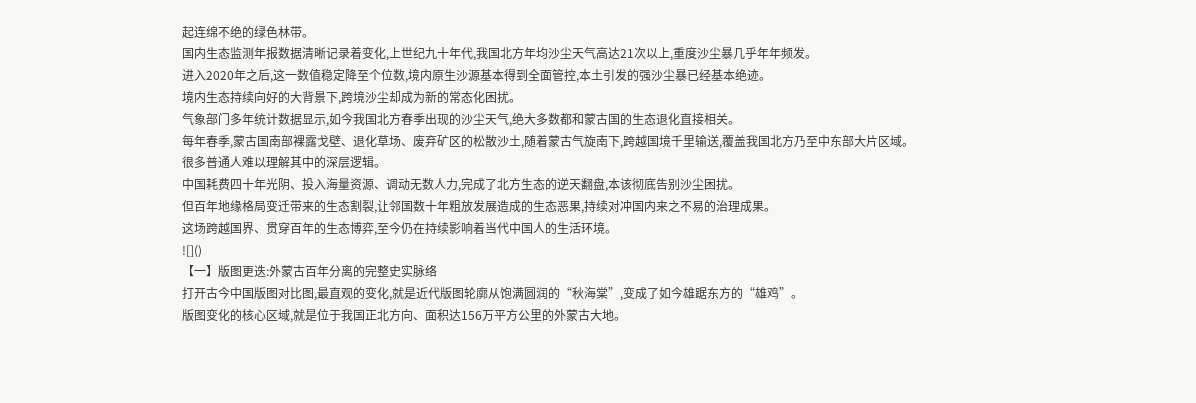起连绵不绝的绿色林带。
国内生态监测年报数据清晰记录着变化,上世纪九十年代,我国北方年均沙尘天气高达21次以上,重度沙尘暴几乎年年频发。
进入2020年之后,这一数值稳定降至个位数,境内原生沙源基本得到全面管控,本土引发的强沙尘暴已经基本绝迹。
境内生态持续向好的大背景下,跨境沙尘却成为新的常态化困扰。
气象部门多年统计数据显示,如今我国北方春季出现的沙尘天气,绝大多数都和蒙古国的生态退化直接相关。
每年春季,蒙古国南部裸露戈壁、退化草场、废弃矿区的松散沙土,随着蒙古气旋南下,跨越国境千里输送,覆盖我国北方乃至中东部大片区域。
很多普通人难以理解其中的深层逻辑。
中国耗费四十年光阴、投入海量资源、调动无数人力,完成了北方生态的逆天翻盘,本该彻底告别沙尘困扰。
但百年地缘格局变迁带来的生态割裂,让邻国数十年粗放发展造成的生态恶果,持续对冲国内来之不易的治理成果。
这场跨越国界、贯穿百年的生态博弈,至今仍在持续影响着当代中国人的生活环境。
![]()
【一】版图更迭:外蒙古百年分离的完整史实脉络
打开古今中国版图对比图,最直观的变化,就是近代版图轮廓从饱满圆润的“秋海棠”,变成了如今雄踞东方的“雄鸡”。
版图变化的核心区域,就是位于我国正北方向、面积达156万平方公里的外蒙古大地。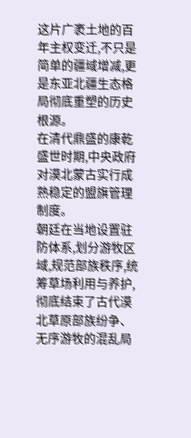这片广袤土地的百年主权变迁,不只是简单的疆域增减,更是东亚北疆生态格局彻底重塑的历史根源。
在清代鼎盛的康乾盛世时期,中央政府对漠北蒙古实行成熟稳定的盟旗管理制度。
朝廷在当地设置驻防体系,划分游牧区域,规范部族秩序,统筹草场利用与养护,彻底结束了古代漠北草原部族纷争、无序游牧的混乱局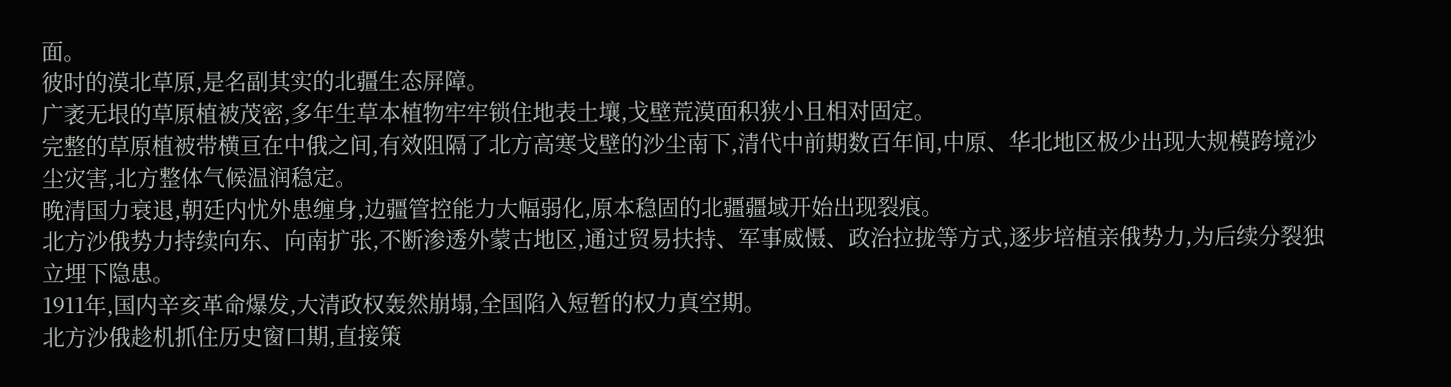面。
彼时的漠北草原,是名副其实的北疆生态屏障。
广袤无垠的草原植被茂密,多年生草本植物牢牢锁住地表土壤,戈壁荒漠面积狭小且相对固定。
完整的草原植被带横亘在中俄之间,有效阻隔了北方高寒戈壁的沙尘南下,清代中前期数百年间,中原、华北地区极少出现大规模跨境沙尘灾害,北方整体气候温润稳定。
晚清国力衰退,朝廷内忧外患缠身,边疆管控能力大幅弱化,原本稳固的北疆疆域开始出现裂痕。
北方沙俄势力持续向东、向南扩张,不断渗透外蒙古地区,通过贸易扶持、军事威慑、政治拉拢等方式,逐步培植亲俄势力,为后续分裂独立埋下隐患。
1911年,国内辛亥革命爆发,大清政权轰然崩塌,全国陷入短暂的权力真空期。
北方沙俄趁机抓住历史窗口期,直接策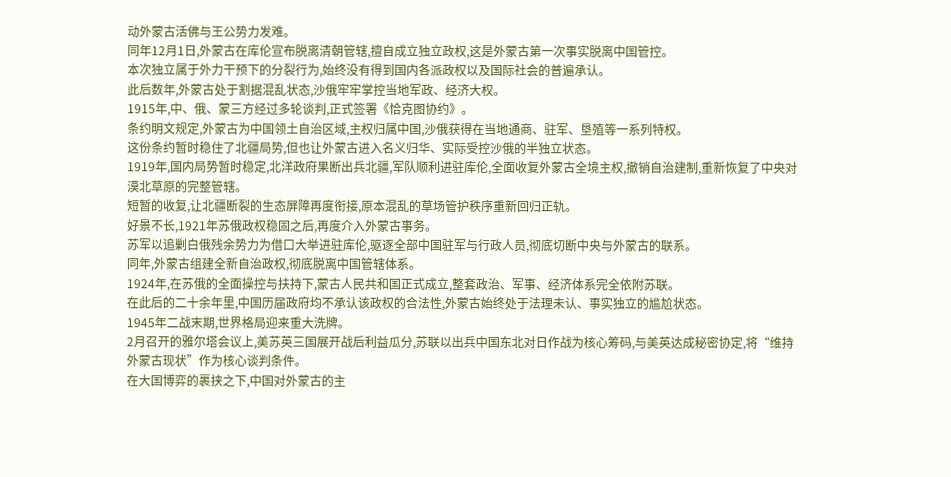动外蒙古活佛与王公势力发难。
同年12月1日,外蒙古在库伦宣布脱离清朝管辖,擅自成立独立政权,这是外蒙古第一次事实脱离中国管控。
本次独立属于外力干预下的分裂行为,始终没有得到国内各派政权以及国际社会的普遍承认。
此后数年,外蒙古处于割据混乱状态,沙俄牢牢掌控当地军政、经济大权。
1915年,中、俄、蒙三方经过多轮谈判,正式签署《恰克图协约》。
条约明文规定,外蒙古为中国领土自治区域,主权归属中国,沙俄获得在当地通商、驻军、垦殖等一系列特权。
这份条约暂时稳住了北疆局势,但也让外蒙古进入名义归华、实际受控沙俄的半独立状态。
1919年,国内局势暂时稳定,北洋政府果断出兵北疆,军队顺利进驻库伦,全面收复外蒙古全境主权,撤销自治建制,重新恢复了中央对漠北草原的完整管辖。
短暂的收复,让北疆断裂的生态屏障再度衔接,原本混乱的草场管护秩序重新回归正轨。
好景不长,1921年苏俄政权稳固之后,再度介入外蒙古事务。
苏军以追剿白俄残余势力为借口大举进驻库伦,驱逐全部中国驻军与行政人员,彻底切断中央与外蒙古的联系。
同年,外蒙古组建全新自治政权,彻底脱离中国管辖体系。
1924年,在苏俄的全面操控与扶持下,蒙古人民共和国正式成立,整套政治、军事、经济体系完全依附苏联。
在此后的二十余年里,中国历届政府均不承认该政权的合法性,外蒙古始终处于法理未认、事实独立的尴尬状态。
1945年二战末期,世界格局迎来重大洗牌。
2月召开的雅尔塔会议上,美苏英三国展开战后利益瓜分,苏联以出兵中国东北对日作战为核心筹码,与美英达成秘密协定,将“维持外蒙古现状”作为核心谈判条件。
在大国博弈的裹挟之下,中国对外蒙古的主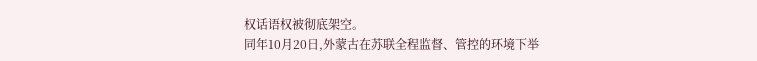权话语权被彻底架空。
同年10月20日,外蒙古在苏联全程监督、管控的环境下举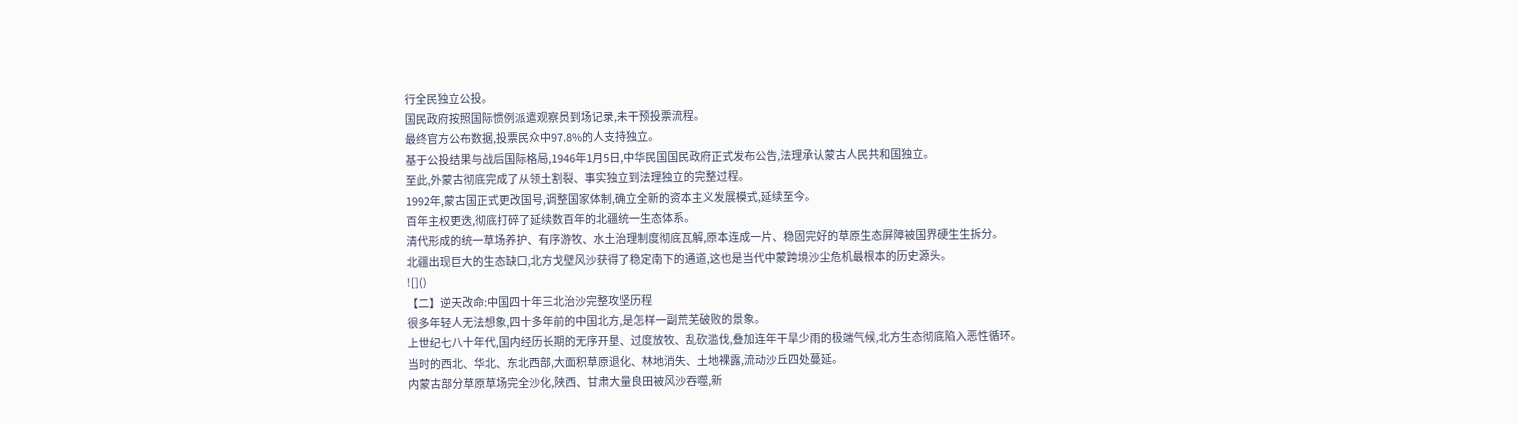行全民独立公投。
国民政府按照国际惯例派遣观察员到场记录,未干预投票流程。
最终官方公布数据,投票民众中97.8%的人支持独立。
基于公投结果与战后国际格局,1946年1月5日,中华民国国民政府正式发布公告,法理承认蒙古人民共和国独立。
至此,外蒙古彻底完成了从领土割裂、事实独立到法理独立的完整过程。
1992年,蒙古国正式更改国号,调整国家体制,确立全新的资本主义发展模式,延续至今。
百年主权更迭,彻底打碎了延续数百年的北疆统一生态体系。
清代形成的统一草场养护、有序游牧、水土治理制度彻底瓦解,原本连成一片、稳固完好的草原生态屏障被国界硬生生拆分。
北疆出现巨大的生态缺口,北方戈壁风沙获得了稳定南下的通道,这也是当代中蒙跨境沙尘危机最根本的历史源头。
![]()
【二】逆天改命:中国四十年三北治沙完整攻坚历程
很多年轻人无法想象,四十多年前的中国北方,是怎样一副荒芜破败的景象。
上世纪七八十年代,国内经历长期的无序开垦、过度放牧、乱砍滥伐,叠加连年干旱少雨的极端气候,北方生态彻底陷入恶性循环。
当时的西北、华北、东北西部,大面积草原退化、林地消失、土地裸露,流动沙丘四处蔓延。
内蒙古部分草原草场完全沙化,陕西、甘肃大量良田被风沙吞噬,新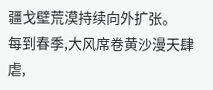疆戈壁荒漠持续向外扩张。
每到春季,大风席卷黄沙漫天肆虐,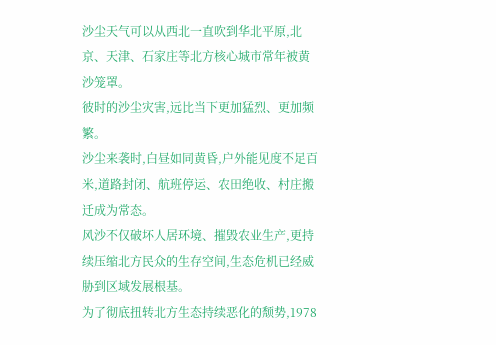沙尘天气可以从西北一直吹到华北平原,北京、天津、石家庄等北方核心城市常年被黄沙笼罩。
彼时的沙尘灾害,远比当下更加猛烈、更加频繁。
沙尘来袭时,白昼如同黄昏,户外能见度不足百米,道路封闭、航班停运、农田绝收、村庄搬迁成为常态。
风沙不仅破坏人居环境、摧毁农业生产,更持续压缩北方民众的生存空间,生态危机已经威胁到区域发展根基。
为了彻底扭转北方生态持续恶化的颓势,1978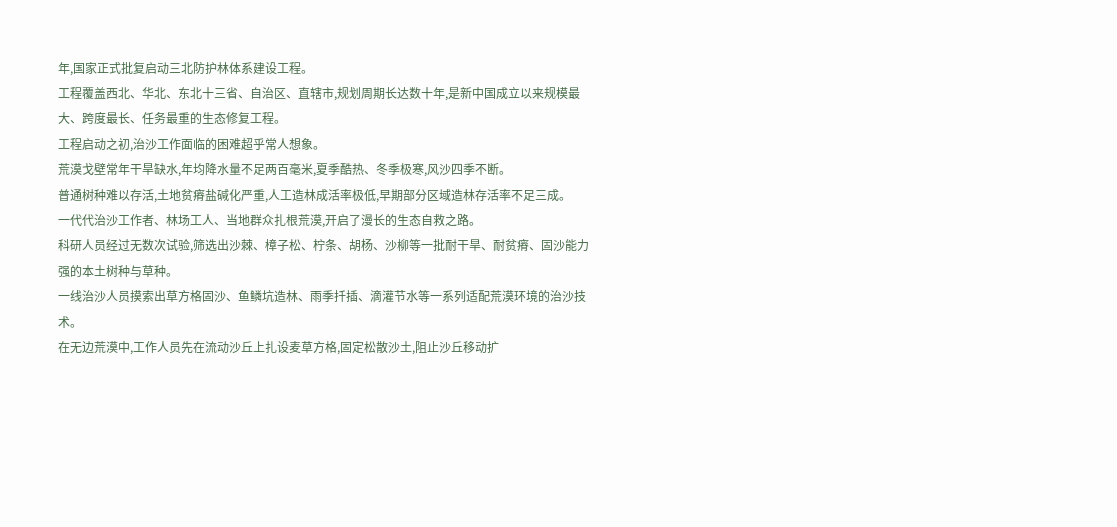年,国家正式批复启动三北防护林体系建设工程。
工程覆盖西北、华北、东北十三省、自治区、直辖市,规划周期长达数十年,是新中国成立以来规模最大、跨度最长、任务最重的生态修复工程。
工程启动之初,治沙工作面临的困难超乎常人想象。
荒漠戈壁常年干旱缺水,年均降水量不足两百毫米,夏季酷热、冬季极寒,风沙四季不断。
普通树种难以存活,土地贫瘠盐碱化严重,人工造林成活率极低,早期部分区域造林存活率不足三成。
一代代治沙工作者、林场工人、当地群众扎根荒漠,开启了漫长的生态自救之路。
科研人员经过无数次试验,筛选出沙棘、樟子松、柠条、胡杨、沙柳等一批耐干旱、耐贫瘠、固沙能力强的本土树种与草种。
一线治沙人员摸索出草方格固沙、鱼鳞坑造林、雨季扦插、滴灌节水等一系列适配荒漠环境的治沙技术。
在无边荒漠中,工作人员先在流动沙丘上扎设麦草方格,固定松散沙土,阻止沙丘移动扩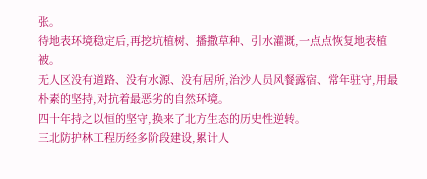张。
待地表环境稳定后,再挖坑植树、播撒草种、引水灌溉,一点点恢复地表植被。
无人区没有道路、没有水源、没有居所,治沙人员风餐露宿、常年驻守,用最朴素的坚持,对抗着最恶劣的自然环境。
四十年持之以恒的坚守,换来了北方生态的历史性逆转。
三北防护林工程历经多阶段建设,累计人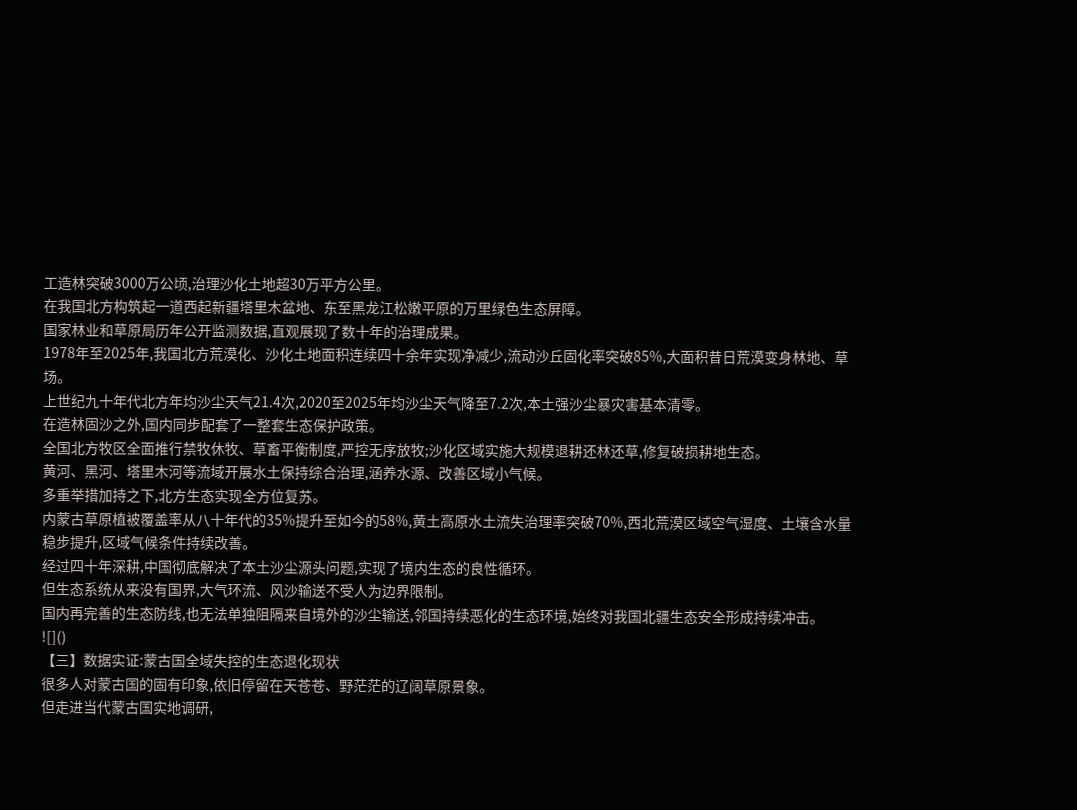工造林突破3000万公顷,治理沙化土地超30万平方公里。
在我国北方构筑起一道西起新疆塔里木盆地、东至黑龙江松嫩平原的万里绿色生态屏障。
国家林业和草原局历年公开监测数据,直观展现了数十年的治理成果。
1978年至2025年,我国北方荒漠化、沙化土地面积连续四十余年实现净减少,流动沙丘固化率突破85%,大面积昔日荒漠变身林地、草场。
上世纪九十年代北方年均沙尘天气21.4次,2020至2025年均沙尘天气降至7.2次,本土强沙尘暴灾害基本清零。
在造林固沙之外,国内同步配套了一整套生态保护政策。
全国北方牧区全面推行禁牧休牧、草畜平衡制度,严控无序放牧;沙化区域实施大规模退耕还林还草,修复破损耕地生态。
黄河、黑河、塔里木河等流域开展水土保持综合治理,涵养水源、改善区域小气候。
多重举措加持之下,北方生态实现全方位复苏。
内蒙古草原植被覆盖率从八十年代的35%提升至如今的58%,黄土高原水土流失治理率突破70%,西北荒漠区域空气湿度、土壤含水量稳步提升,区域气候条件持续改善。
经过四十年深耕,中国彻底解决了本土沙尘源头问题,实现了境内生态的良性循环。
但生态系统从来没有国界,大气环流、风沙输送不受人为边界限制。
国内再完善的生态防线,也无法单独阻隔来自境外的沙尘输送,邻国持续恶化的生态环境,始终对我国北疆生态安全形成持续冲击。
![]()
【三】数据实证:蒙古国全域失控的生态退化现状
很多人对蒙古国的固有印象,依旧停留在天苍苍、野茫茫的辽阔草原景象。
但走进当代蒙古国实地调研,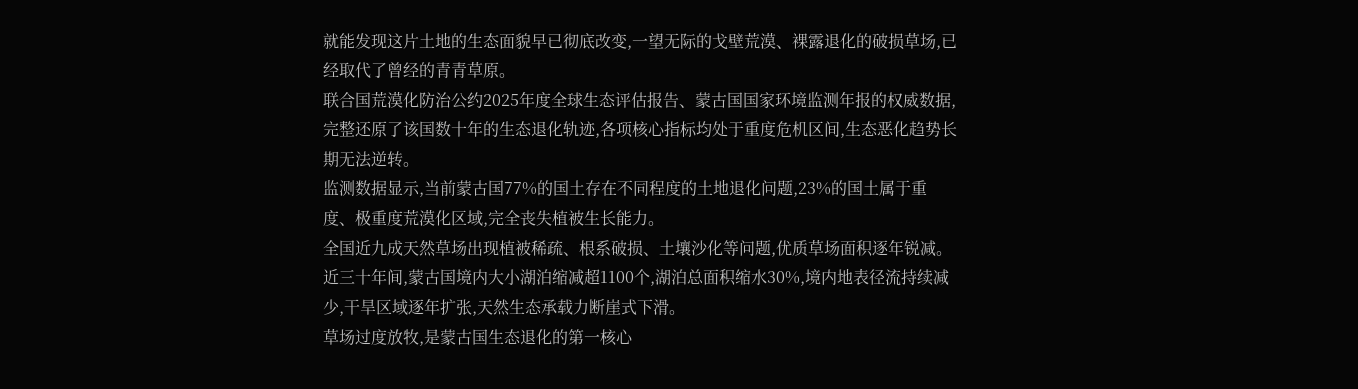就能发现这片土地的生态面貌早已彻底改变,一望无际的戈壁荒漠、裸露退化的破损草场,已经取代了曾经的青青草原。
联合国荒漠化防治公约2025年度全球生态评估报告、蒙古国国家环境监测年报的权威数据,完整还原了该国数十年的生态退化轨迹,各项核心指标均处于重度危机区间,生态恶化趋势长期无法逆转。
监测数据显示,当前蒙古国77%的国土存在不同程度的土地退化问题,23%的国土属于重度、极重度荒漠化区域,完全丧失植被生长能力。
全国近九成天然草场出现植被稀疏、根系破损、土壤沙化等问题,优质草场面积逐年锐减。
近三十年间,蒙古国境内大小湖泊缩减超1100个,湖泊总面积缩水30%,境内地表径流持续减少,干旱区域逐年扩张,天然生态承载力断崖式下滑。
草场过度放牧,是蒙古国生态退化的第一核心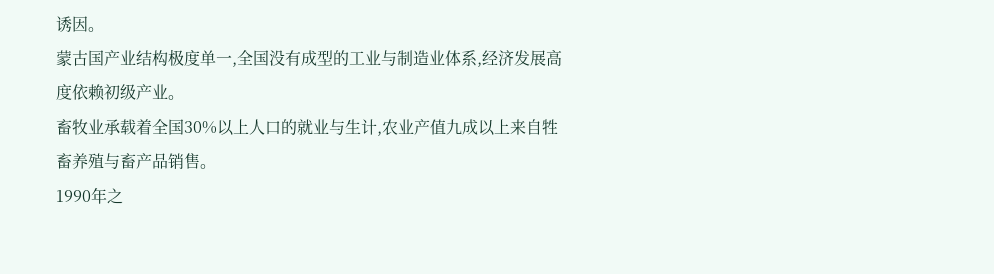诱因。
蒙古国产业结构极度单一,全国没有成型的工业与制造业体系,经济发展高度依赖初级产业。
畜牧业承载着全国30%以上人口的就业与生计,农业产值九成以上来自牲畜养殖与畜产品销售。
1990年之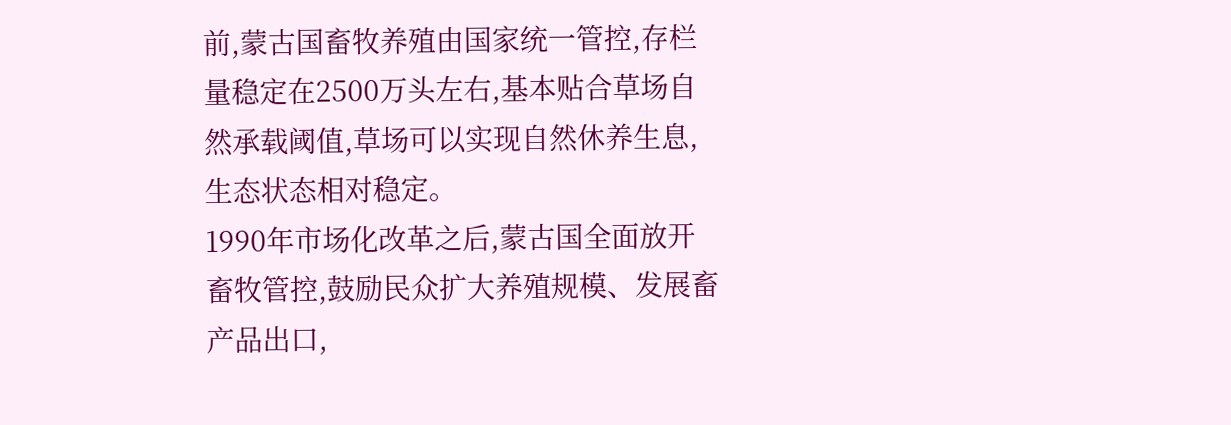前,蒙古国畜牧养殖由国家统一管控,存栏量稳定在2500万头左右,基本贴合草场自然承载阈值,草场可以实现自然休养生息,生态状态相对稳定。
1990年市场化改革之后,蒙古国全面放开畜牧管控,鼓励民众扩大养殖规模、发展畜产品出口,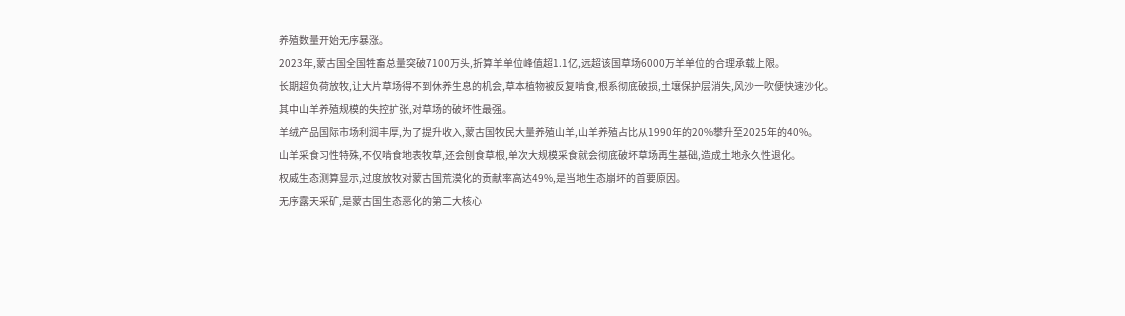养殖数量开始无序暴涨。
2023年,蒙古国全国牲畜总量突破7100万头,折算羊单位峰值超1.1亿,远超该国草场6000万羊单位的合理承载上限。
长期超负荷放牧,让大片草场得不到休养生息的机会,草本植物被反复啃食,根系彻底破损,土壤保护层消失,风沙一吹便快速沙化。
其中山羊养殖规模的失控扩张,对草场的破坏性最强。
羊绒产品国际市场利润丰厚,为了提升收入,蒙古国牧民大量养殖山羊,山羊养殖占比从1990年的20%攀升至2025年的40%。
山羊采食习性特殊,不仅啃食地表牧草,还会刨食草根,单次大规模采食就会彻底破坏草场再生基础,造成土地永久性退化。
权威生态测算显示,过度放牧对蒙古国荒漠化的贡献率高达49%,是当地生态崩坏的首要原因。
无序露天采矿,是蒙古国生态恶化的第二大核心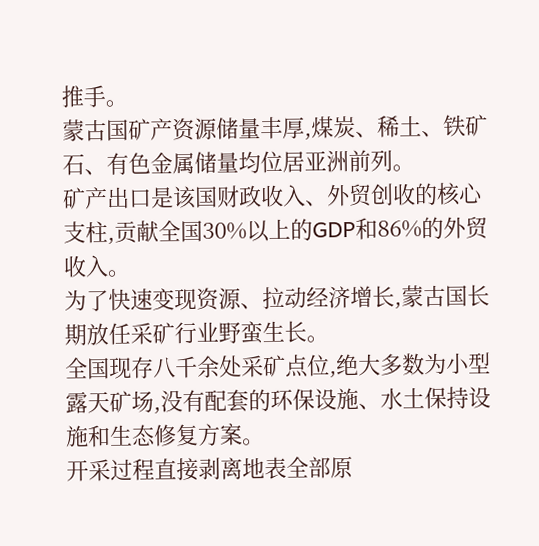推手。
蒙古国矿产资源储量丰厚,煤炭、稀土、铁矿石、有色金属储量均位居亚洲前列。
矿产出口是该国财政收入、外贸创收的核心支柱,贡献全国30%以上的GDP和86%的外贸收入。
为了快速变现资源、拉动经济增长,蒙古国长期放任采矿行业野蛮生长。
全国现存八千余处采矿点位,绝大多数为小型露天矿场,没有配套的环保设施、水土保持设施和生态修复方案。
开采过程直接剥离地表全部原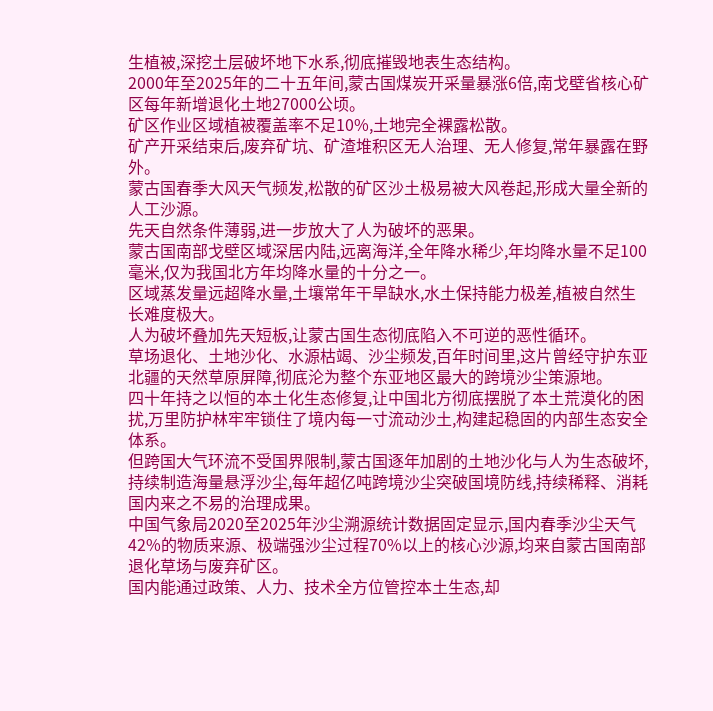生植被,深挖土层破坏地下水系,彻底摧毁地表生态结构。
2000年至2025年的二十五年间,蒙古国煤炭开采量暴涨6倍,南戈壁省核心矿区每年新增退化土地27000公顷。
矿区作业区域植被覆盖率不足10%,土地完全裸露松散。
矿产开采结束后,废弃矿坑、矿渣堆积区无人治理、无人修复,常年暴露在野外。
蒙古国春季大风天气频发,松散的矿区沙土极易被大风卷起,形成大量全新的人工沙源。
先天自然条件薄弱,进一步放大了人为破坏的恶果。
蒙古国南部戈壁区域深居内陆,远离海洋,全年降水稀少,年均降水量不足100毫米,仅为我国北方年均降水量的十分之一。
区域蒸发量远超降水量,土壤常年干旱缺水,水土保持能力极差,植被自然生长难度极大。
人为破坏叠加先天短板,让蒙古国生态彻底陷入不可逆的恶性循环。
草场退化、土地沙化、水源枯竭、沙尘频发,百年时间里,这片曾经守护东亚北疆的天然草原屏障,彻底沦为整个东亚地区最大的跨境沙尘策源地。
四十年持之以恒的本土化生态修复,让中国北方彻底摆脱了本土荒漠化的困扰,万里防护林牢牢锁住了境内每一寸流动沙土,构建起稳固的内部生态安全体系。
但跨国大气环流不受国界限制,蒙古国逐年加剧的土地沙化与人为生态破坏,持续制造海量悬浮沙尘,每年超亿吨跨境沙尘突破国境防线,持续稀释、消耗国内来之不易的治理成果。
中国气象局2020至2025年沙尘溯源统计数据固定显示,国内春季沙尘天气42%的物质来源、极端强沙尘过程70%以上的核心沙源,均来自蒙古国南部退化草场与废弃矿区。
国内能通过政策、人力、技术全方位管控本土生态,却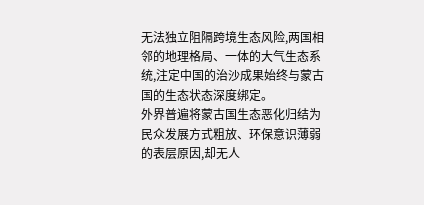无法独立阻隔跨境生态风险,两国相邻的地理格局、一体的大气生态系统,注定中国的治沙成果始终与蒙古国的生态状态深度绑定。
外界普遍将蒙古国生态恶化归结为民众发展方式粗放、环保意识薄弱的表层原因,却无人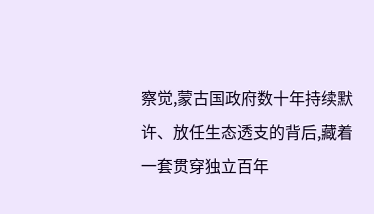察觉,蒙古国政府数十年持续默许、放任生态透支的背后,藏着一套贯穿独立百年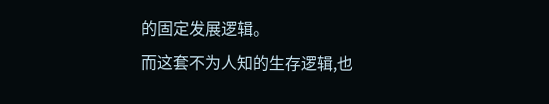的固定发展逻辑。
而这套不为人知的生存逻辑,也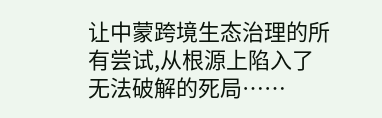让中蒙跨境生态治理的所有尝试,从根源上陷入了无法破解的死局……